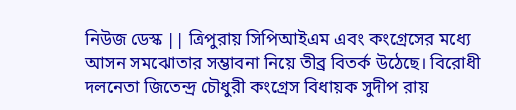নিউজ ডেস্ক || ত্রিপুরায় সিপিআইএম এবং কংগ্রেসের মধ্যে আসন সমঝোতার সম্ভাবনা নিয়ে তীব্র বিতর্ক উঠেছে। বিরোধী দলনেতা জিতেন্দ্র চৌধুরী কংগ্রেস বিধায়ক সুদীপ রায়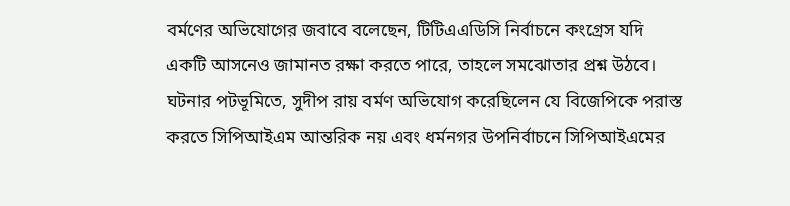বর্মণের অভিযোগের জবাবে বলেছেন, টিটিএএডিসি নির্বাচনে কংগ্রেস যদি একটি আসনেও জামানত রক্ষা করতে পারে, তাহলে সমঝোতার প্রশ্ন উঠবে।
ঘটনার পটভূমিতে, সুদীপ রায় বর্মণ অভিযোগ করেছিলেন যে বিজেপিকে পরাস্ত করতে সিপিআইএম আন্তরিক নয় এবং ধর্মনগর উপনির্বাচনে সিপিআইএমের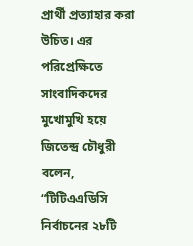প্রার্থী প্রত্যাহার করা উচিত। এর পরিপ্রেক্ষিতে সাংবাদিকদের মুখোমুখি হয়ে জিতেন্দ্র চৌধুরী বলেন, “টিটিএএডিসি নির্বাচনের ২৮টি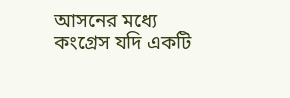আসনের মধ্যে কংগ্রেস যদি একটি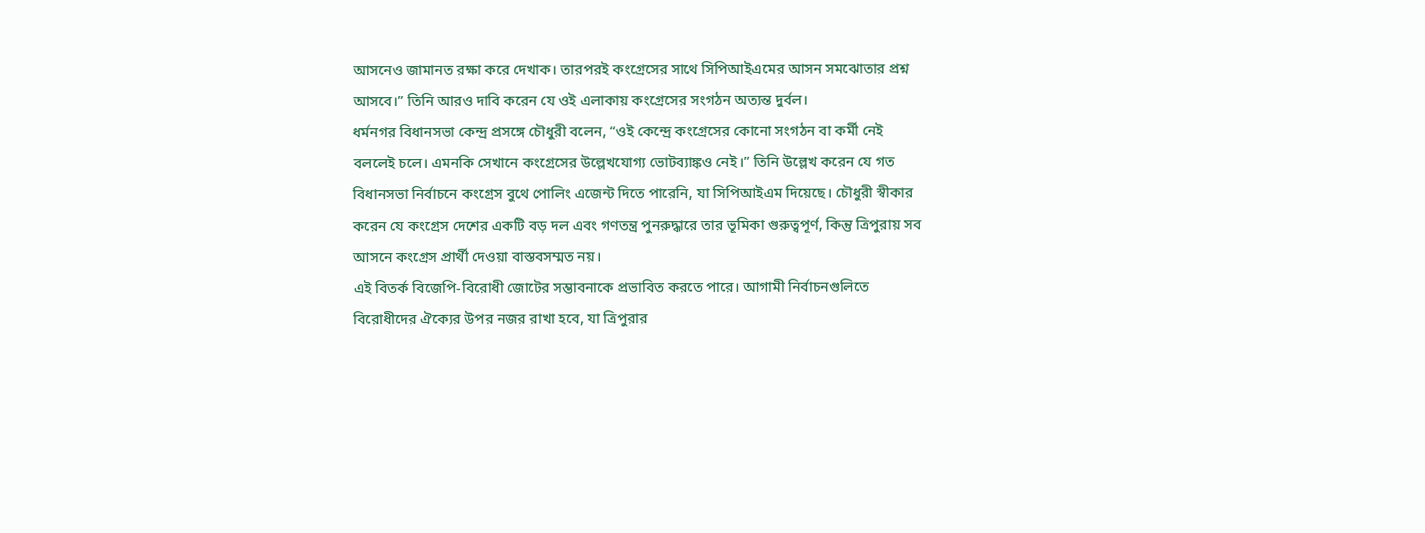আসনেও জামানত রক্ষা করে দেখাক। তারপরই কংগ্রেসের সাথে সিপিআইএমের আসন সমঝোতার প্রশ্ন আসবে।” তিনি আরও দাবি করেন যে ওই এলাকায় কংগ্রেসের সংগঠন অত্যন্ত দুর্বল।
ধর্মনগর বিধানসভা কেন্দ্র প্রসঙ্গে চৌধুরী বলেন, “ওই কেন্দ্রে কংগ্রেসের কোনো সংগঠন বা কর্মী নেই বললেই চলে। এমনকি সেখানে কংগ্রেসের উল্লেখযোগ্য ভোটব্যাঙ্কও নেই।” তিনি উল্লেখ করেন যে গত বিধানসভা নির্বাচনে কংগ্রেস বুথে পোলিং এজেন্ট দিতে পারেনি, যা সিপিআইএম দিয়েছে। চৌধুরী স্বীকার করেন যে কংগ্রেস দেশের একটি বড় দল এবং গণতন্ত্র পুনরুদ্ধারে তার ভূমিকা গুরুত্বপূর্ণ, কিন্তু ত্রিপুরায় সব আসনে কংগ্রেস প্রার্থী দেওয়া বাস্তবসম্মত নয়।
এই বিতর্ক বিজেপি-বিরোধী জোটের সম্ভাবনাকে প্রভাবিত করতে পারে। আগামী নির্বাচনগুলিতে বিরোধীদের ঐক্যের উপর নজর রাখা হবে, যা ত্রিপুরার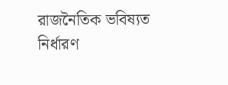রাজনৈতিক ভবিষ্যত নির্ধারণ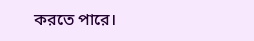করতে পারে।